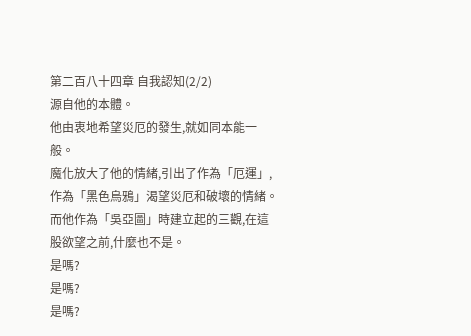第二百八十四章 自我認知(2/2)
源自他的本體。
他由衷地希望災厄的發生,就如同本能一般。
魔化放大了他的情緒,引出了作為「厄運」,作為「黑色烏鴉」渴望災厄和破壞的情緒。
而他作為「吳亞圖」時建立起的三觀,在這股欲望之前,什麼也不是。
是嗎?
是嗎?
是嗎?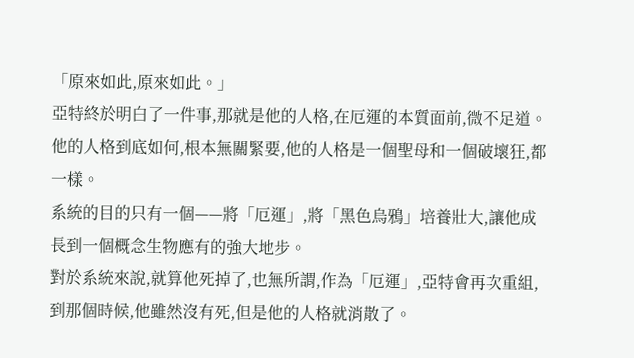「原來如此,原來如此。」
亞特終於明白了一件事,那就是他的人格,在厄運的本質面前,微不足道。
他的人格到底如何,根本無關緊要,他的人格是一個聖母和一個破壞狂,都一樣。
系統的目的只有一個——將「厄運」,將「黑色烏鴉」培養壯大,讓他成長到一個概念生物應有的強大地步。
對於系統來說,就算他死掉了,也無所謂,作為「厄運」,亞特會再次重組,到那個時候,他雖然沒有死,但是他的人格就消散了。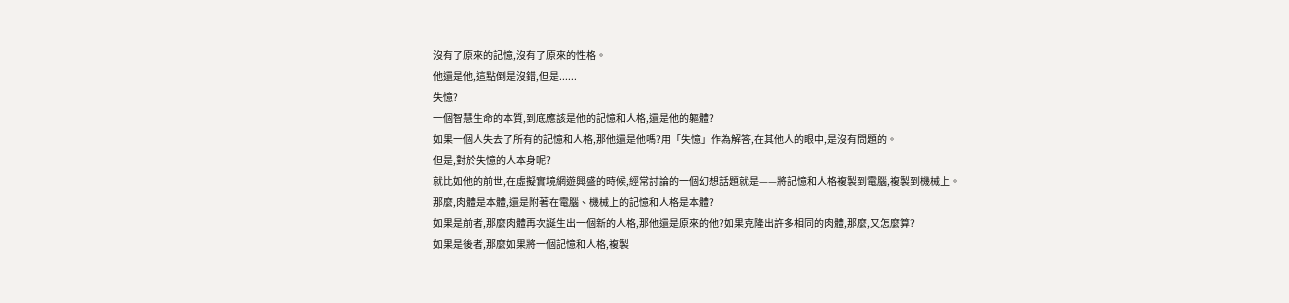沒有了原來的記憶,沒有了原來的性格。
他還是他,這點倒是沒錯,但是......
失憶?
一個智慧生命的本質,到底應該是他的記憶和人格,還是他的軀體?
如果一個人失去了所有的記憶和人格,那他還是他嗎?用「失憶」作為解答,在其他人的眼中,是沒有問題的。
但是,對於失憶的人本身呢?
就比如他的前世,在虛擬實境網遊興盛的時候,經常討論的一個幻想話題就是——將記憶和人格複製到電腦,複製到機械上。
那麼,肉體是本體,還是附著在電腦、機械上的記憶和人格是本體?
如果是前者,那麼肉體再次誕生出一個新的人格,那他還是原來的他?如果克隆出許多相同的肉體,那麼,又怎麼算?
如果是後者,那麼如果將一個記憶和人格,複製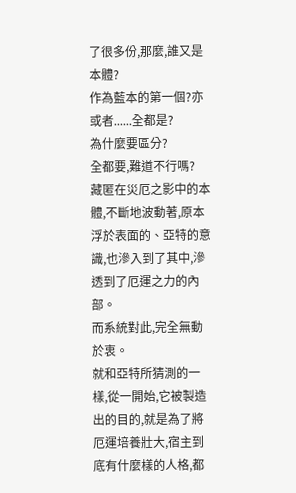了很多份,那麼,誰又是本體?
作為藍本的第一個?亦或者......全都是?
為什麼要區分?
全都要,難道不行嗎?
藏匿在災厄之影中的本體,不斷地波動著,原本浮於表面的、亞特的意識,也滲入到了其中,滲透到了厄運之力的內部。
而系統對此,完全無動於衷。
就和亞特所猜測的一樣,從一開始,它被製造出的目的,就是為了將厄運培養壯大,宿主到底有什麼樣的人格,都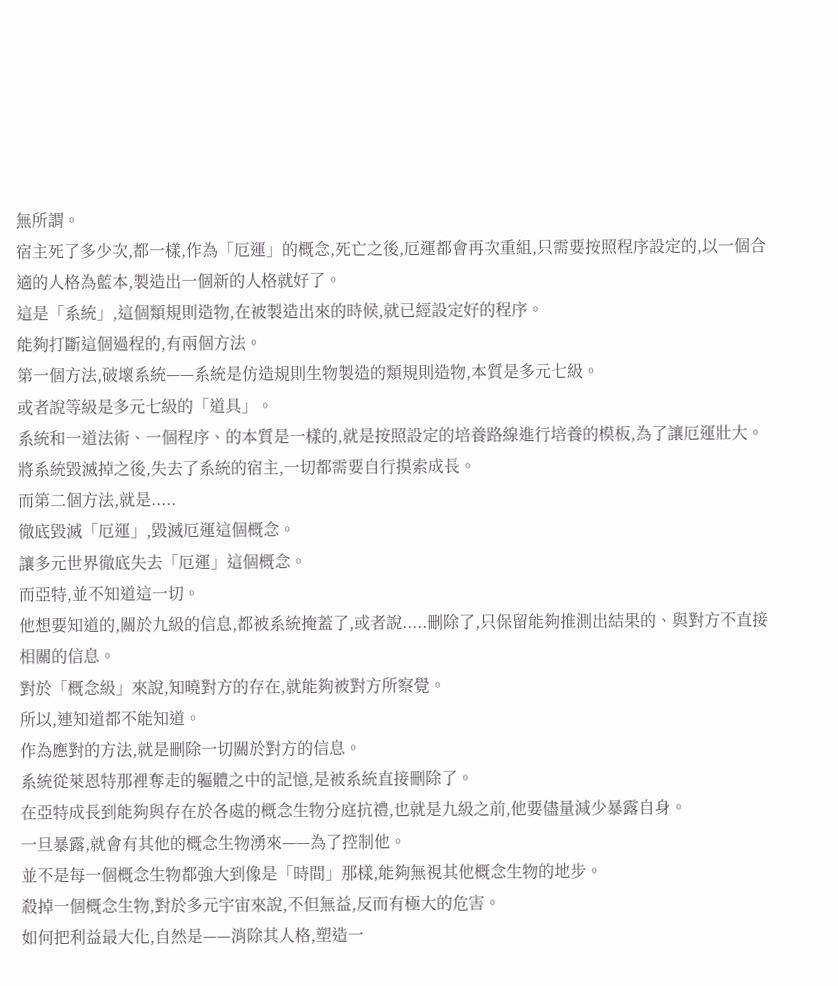無所謂。
宿主死了多少次,都一樣,作為「厄運」的概念,死亡之後,厄運都會再次重組,只需要按照程序設定的,以一個合適的人格為藍本,製造出一個新的人格就好了。
這是「系統」,這個類規則造物,在被製造出來的時候,就已經設定好的程序。
能夠打斷這個過程的,有兩個方法。
第一個方法,破壞系統——系統是仿造規則生物製造的類規則造物,本質是多元七級。
或者說等級是多元七級的「道具」。
系統和一道法術、一個程序、的本質是一樣的,就是按照設定的培養路線進行培養的模板,為了讓厄運壯大。
將系統毀滅掉之後,失去了系統的宿主,一切都需要自行摸索成長。
而第二個方法,就是.....
徹底毀滅「厄運」,毀滅厄運這個概念。
讓多元世界徹底失去「厄運」這個概念。
而亞特,並不知道這一切。
他想要知道的,關於九級的信息,都被系統掩蓋了,或者說.....刪除了,只保留能夠推測出結果的、與對方不直接相關的信息。
對於「概念級」來說,知曉對方的存在,就能夠被對方所察覺。
所以,連知道都不能知道。
作為應對的方法,就是刪除一切關於對方的信息。
系統從萊恩特那裡奪走的軀體之中的記憶,是被系統直接刪除了。
在亞特成長到能夠與存在於各處的概念生物分庭抗禮,也就是九級之前,他要儘量減少暴露自身。
一旦暴露,就會有其他的概念生物湧來——為了控制他。
並不是每一個概念生物都強大到像是「時間」那樣,能夠無視其他概念生物的地步。
殺掉一個概念生物,對於多元宇宙來說,不但無益,反而有極大的危害。
如何把利益最大化,自然是——消除其人格,塑造一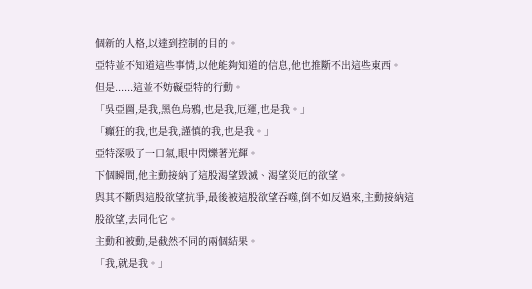個新的人格,以達到控制的目的。
亞特並不知道這些事情,以他能夠知道的信息,他也推斷不出這些東西。
但是......這並不妨礙亞特的行動。
「吳亞圖,是我,黑色烏鴉,也是我,厄運,也是我。」
「癲狂的我,也是我,謹慎的我,也是我。」
亞特深吸了一口氣,眼中閃爍著光輝。
下個瞬間,他主動接納了這股渴望毀滅、渴望災厄的欲望。
與其不斷與這股欲望抗爭,最後被這股欲望吞噬,倒不如反過來,主動接納這股欲望,去同化它。
主動和被動,是截然不同的兩個結果。
「我,就是我。」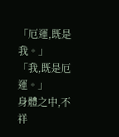「厄運,既是我。」
「我,既是厄運。」
身體之中,不祥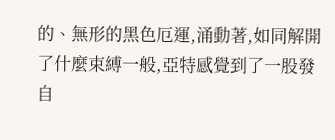的、無形的黑色厄運,涌動著,如同解開了什麼束縛一般,亞特感覺到了一股發自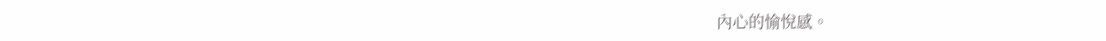內心的愉悅感。